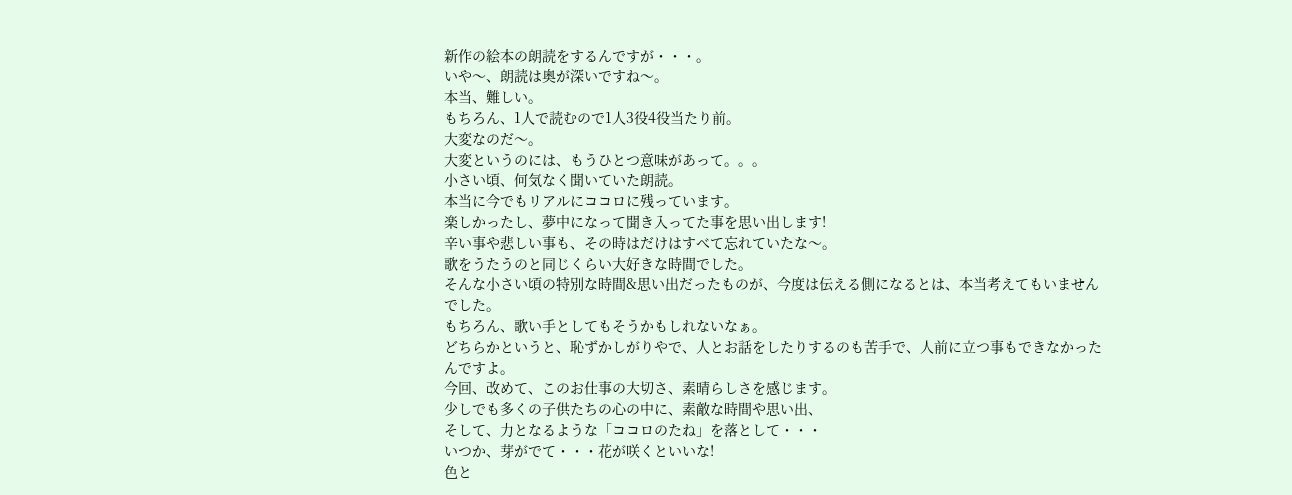新作の絵本の朗読をするんですが・・・。
いや〜、朗読は奥が深いですね〜。
本当、難しい。
もちろん、1人で読むので1人3役4役当たり前。
大変なのだ〜。
大変というのには、もうひとつ意味があって。。。
小さい頃、何気なく聞いていた朗読。
本当に今でもリアルにココロに残っています。
楽しかったし、夢中になって聞き入ってた事を思い出します!
辛い事や悲しい事も、その時はだけはすべて忘れていたな〜。
歌をうたうのと同じくらい大好きな時間でした。
そんな小さい頃の特別な時間&思い出だったものが、今度は伝える側になるとは、本当考えてもいませんでした。
もちろん、歌い手としてもそうかもしれないなぁ。
どちらかというと、恥ずかしがりやで、人とお話をしたりするのも苦手で、人前に立つ事もできなかったんですよ。
今回、改めて、このお仕事の大切さ、素晴らしさを感じます。
少しでも多くの子供たちの心の中に、素敵な時間や思い出、
そして、力となるような「ココロのたね」を落として・・・
いつか、芽がでて・・・花が咲くといいな!
色と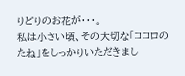りどりのお花が・・・。
私は小さい頃、その大切な「ココロのたね」をしっかりいただきまし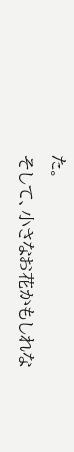た。
そして、小さなお花かもしれな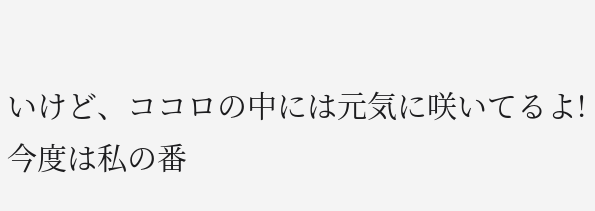いけど、ココロの中には元気に咲いてるよ!
今度は私の番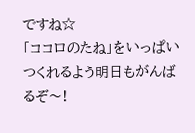ですね☆
「ココロのたね」をいっぱいつくれるよう明日もがんばるぞ〜!